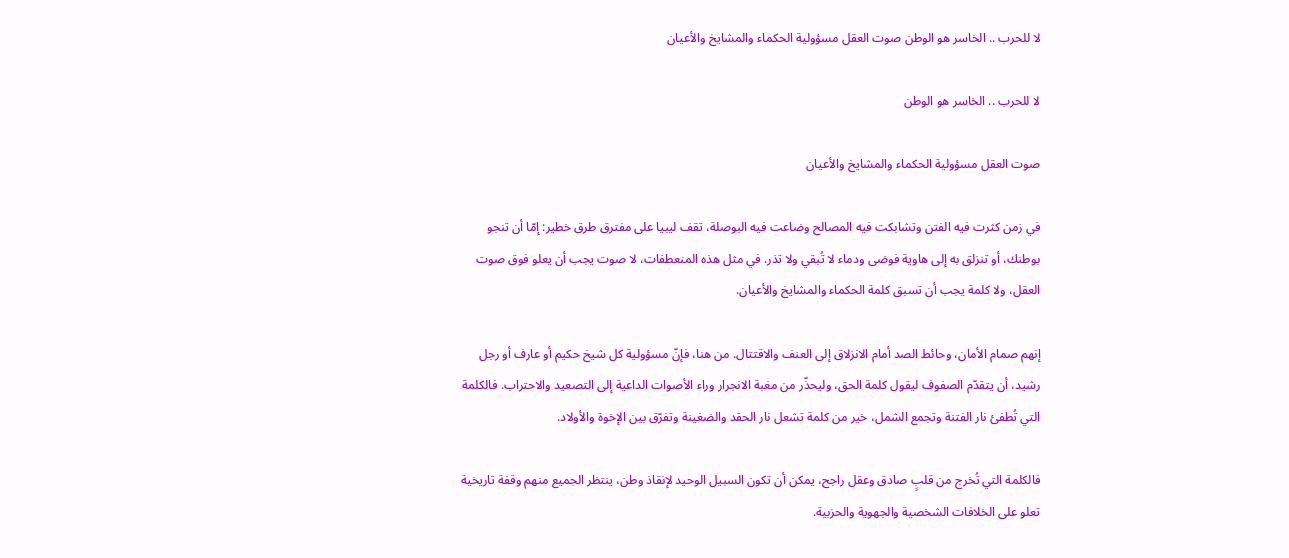لا للحرب .. الخاسر هو الوطن صوت العقل مسؤولية الحكماء والمشايخ والأعيان

لا للحرب .. الخاسر هو الوطن

صوت العقل مسؤولية الحكماء والمشايخ والأعيان

في زمن كثرت فيه الفتن وتشابكت فيه المصالح وضاعت فيه البوصلة، تقف ليبيا على مفترق طرق خطير: إمّا أن تنجو بوطنك، أو تنزلق به إلى هاوية فوضى ودماء لا تُبقي ولا تذر. في مثل هذه المنعطفات، لا صوت يجب أن يعلو فوق صوت العقل، ولا كلمة يجب أن تسبق كلمة الحكماء والمشايخ والأعيان.

إنهم صمام الأمان، وحائط الصد أمام الانزلاق إلى العنف والاقتتال. من هنا، فإنّ مسؤولية كل شيخ حكيم أو عارف أو رجل رشيد، أن يتقدّم الصفوف ليقول كلمة الحق، وليحذّر من مغبة الانجرار وراء الأصوات الداعية إلى التصعيد والاحتراب. فالكلمة التي تُطفئ نار الفتنة وتجمع الشمل، خير من كلمة تشعل نار الحقد والضغينة وتفرّق بين الإخوة والأولاد.

فالكلمة التي تُخرج من قلبٍ صادق وعقل راجح، يمكن أن تكون السبيل الوحيد لإنقاذ وطن، ينتظر الجميع منهم وقفة تاريخية تعلو على الخلافات الشخصية والجهوية والحزبية.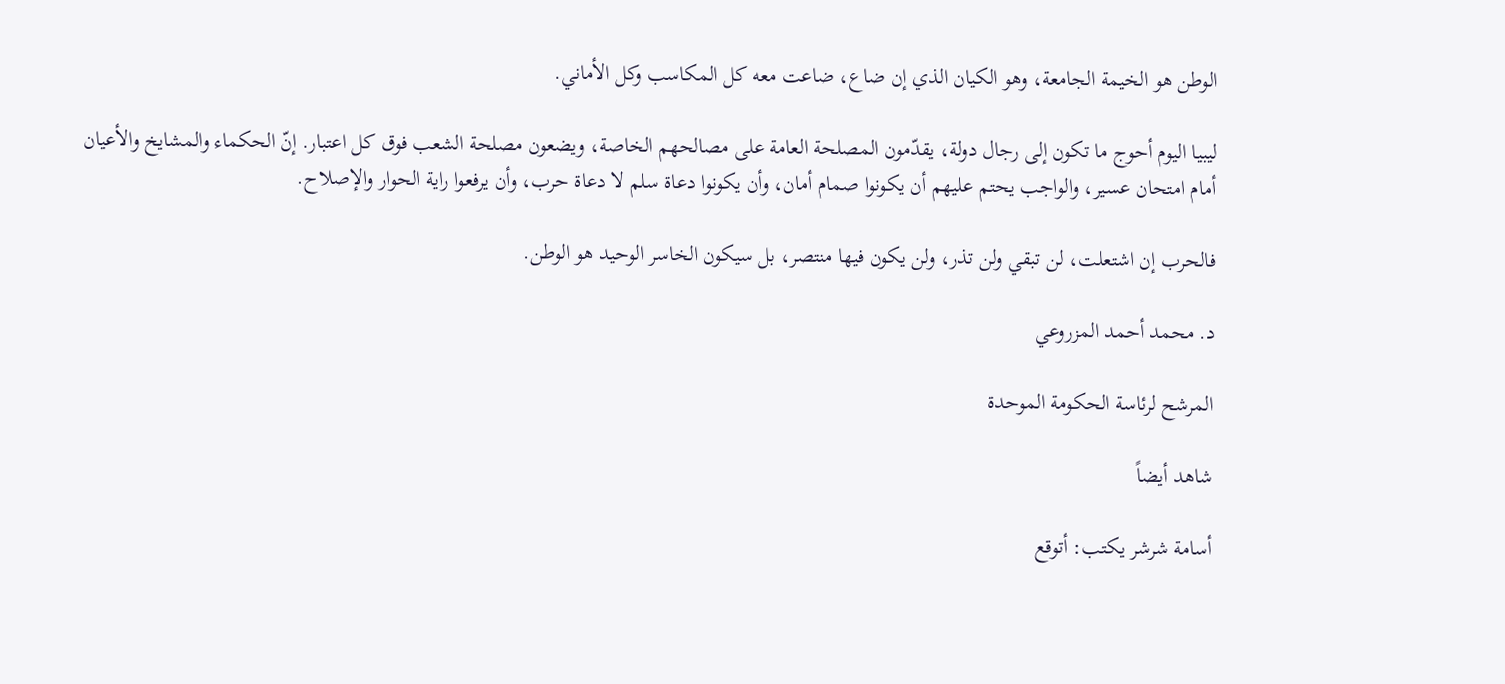الوطن هو الخيمة الجامعة، وهو الكيان الذي إن ضاع، ضاعت معه كل المكاسب وكل الأماني.

ليبيا اليوم أحوج ما تكون إلى رجال دولة، يقدّمون المصلحة العامة على مصالحهم الخاصة، ويضعون مصلحة الشعب فوق كل اعتبار. إنّ الحكماء والمشايخ والأعيان أمام امتحان عسير، والواجب يحتم عليهم أن يكونوا صمام أمان، وأن يكونوا دعاة سلم لا دعاة حرب، وأن يرفعوا راية الحوار والإصلاح.

فالحرب إن اشتعلت، لن تبقي ولن تذر، ولن يكون فيها منتصر، بل سيكون الخاسر الوحيد هو الوطن.

د. محمد أحمد المزروعي

المرشح لرئاسة الحكومة الموحدة

شاهد أيضاً

أسامة شرشر يكتب: أتوقع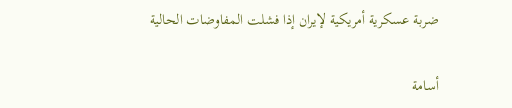ضربة عسكرية أمريكية لإيران إذا فشلت المفاوضات الحالية

أسامة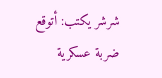شرشر يكتب: أتوقع ضربة عسكرية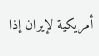أمريكية لإيران إذا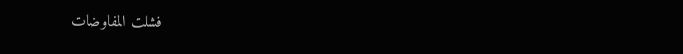فشلت المفاوضات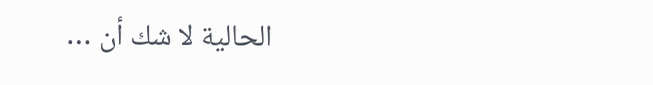الحالية لا شك أن …